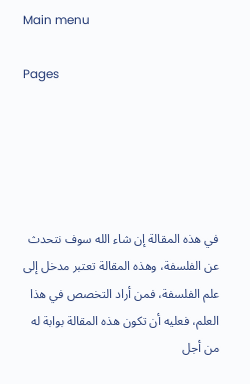Main menu

Pages





في هذه المقالة إن شاء الله سوف نتحدث عن الفلسفة، وهذه المقالة تعتبر مدخل إلى علم الفلسفة، فمن أراد التخصص في هذا العلم، فعليه أن تكون هذه المقالة بوابة له من أجل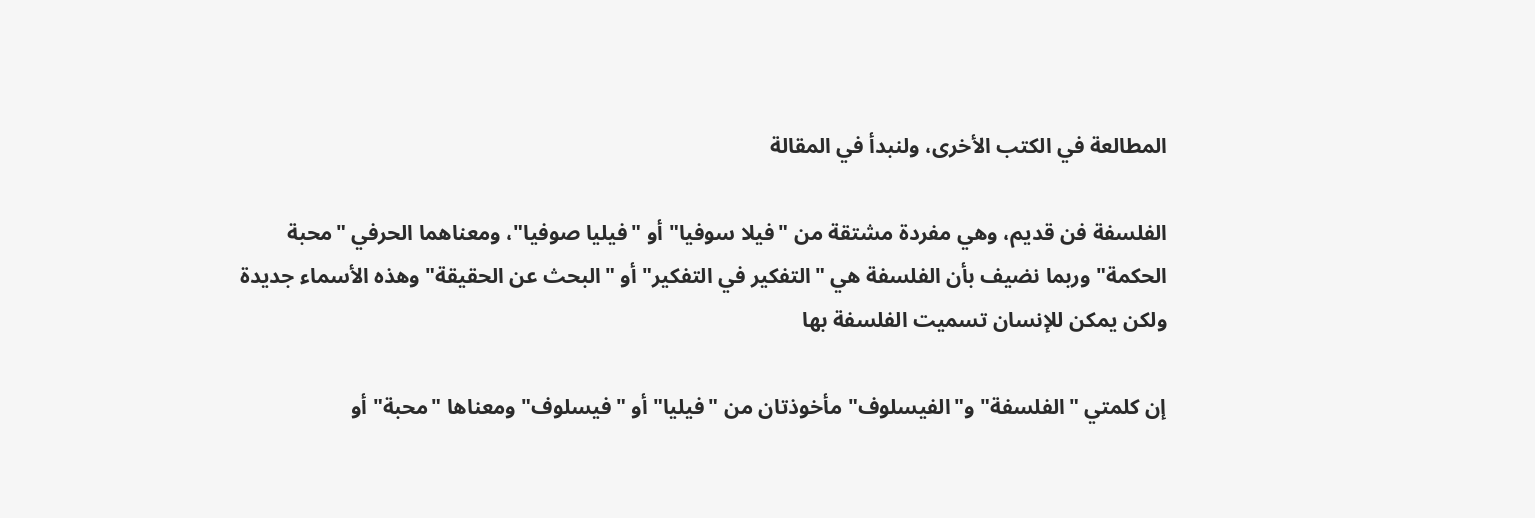المطالعة في الكتب الأخرى، ولنبدأ في المقالة

الفلسفة فن قديم، وهي مفردة مشتقة من "فيلا سوفيا" أو "فيليا صوفيا"، ومعناهما الحرفي "محبة الحكمة" وربما نضيف بأن الفلسفة هي "التفكير في التفكير" أو "البحث عن الحقيقة" وهذه الأسماء جديدة ولكن يمكن للإنسان تسميت الفلسفة بها

إن كلمتي "الفلسفة" و"الفيسلوف" مأخوذتان من "فيليا" أو "فيسلوف" ومعناها "محبة" أو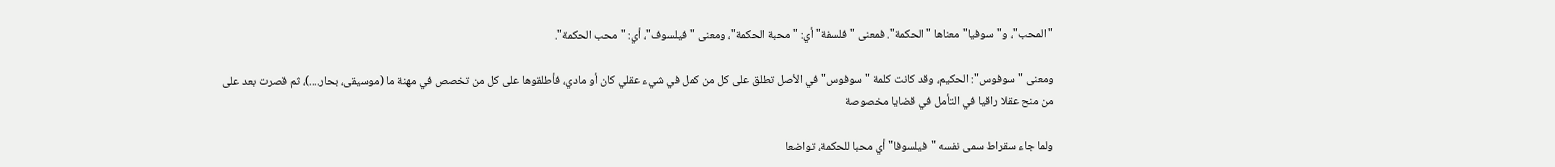"المحب"، و"سوفيا" معناها "الحكمة". فمعنى "فلسفة" أي: "محبة الحكمة"، ومعنى "فيلسوف"، أي: "محب الحكمة".

ومعنى "سوفوس": الحكيم، وقد كانت كلمة "سوفوس" في الأصل تطلق على كل من كمل في شيء عقلي كان أو مادي، فأطلقوها على كل من تخصص في مهنة ما (موسيقى، بحار....)، ثم قصرت بعد على من منح عقلا راقيا في التأمل في قضايا مخصوصة

ولما جاء سقراط سمى نفسه "فيلسوفا" أي محبا للحكمة، تواضعا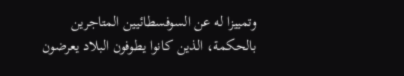وتمييزا له عن السوفسطائيين المتاجرين بالحكمة، الذين كانوا يطوفون البلاد يعرضون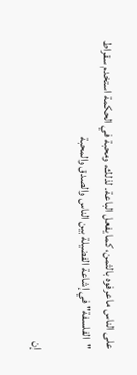على الناس ماعرفوه بالثمن، كما يفعل الباعة. لذلك، ومحبة في الحكمة استخدم سقراط "الفلسفة" في إشاعة الفضيلة بين الناس والصدق والمحبة

إن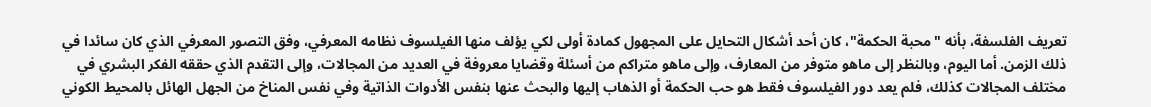تعريف الفلسفة، بأنه "محبة الحكمة"، كان أحد أشكال التحايل على المجهول كمادة أولى لكي يؤلف منها الفيلسوف نظامه المعرفي، وفق التصور المعرفي الذي كان سائدا في ذلك الزمن. أما اليوم، وبالنظر إلى ماهو متوفر من المعارف، وإلى ماهو متراكم من أسئلة وقضايا معروفة في العديد من المجالات، وإلى التقدم الذي حققه الفكر البشري في مختلف المجالات كذلك، فلم يعد دور الفيلسوف فقط هو حب الحكمة أو الذهاب إليها والبحث عنها بنفس الأدوات الذاتية وفي نفس المناخ من الجهل الهائل بالمحيط الكوني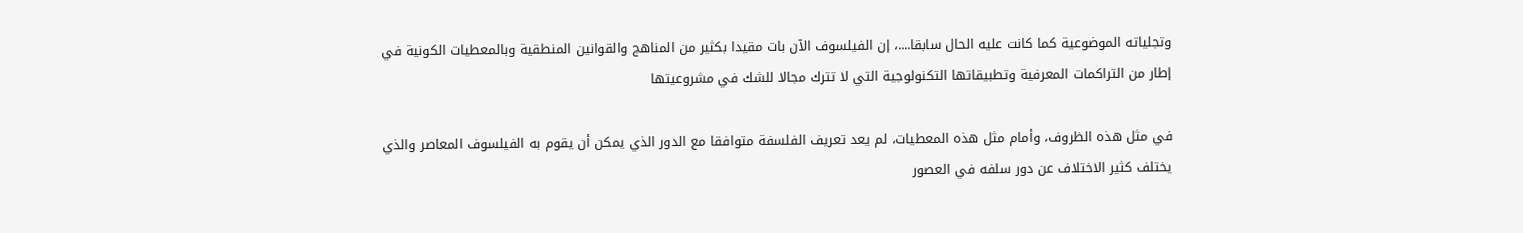وتجلياته الموضوعية كما كانت عليه الحال سابقا....، إن الفيلسوف الآن بات مقيدا بكثير من المناهج والقوانين المنطقية وبالمعطيات الكونية في إطار من التراكمات المعرفية وتطبيقاتها التكنولوجية التي لا تترك مجالا للشك في مشروعيتها

في مثل هذه الظروف، وأمام مثل هذه المعطيات، لم يعد تعريف الفلسفة متوافقا مع الدور الذي يمكن أن يقوم به الفيلسوف المعاصر والذي يختلف كثير الاختلاف عن دور سلفه في العصور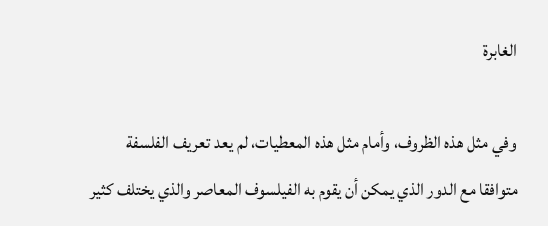الغابرة

وفي مثل هذه الظروف، وأمام مثل هذه المعطيات، لم يعد تعريف الفلسفة متوافقا مع الدور الذي يمكن أن يقوم به الفيلسوف المعاصر والذي يختلف كثير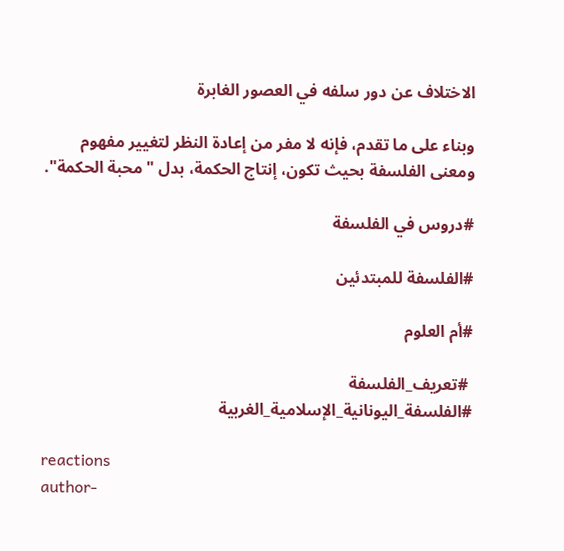الاختلاف عن دور سلفه في العصور الغابرة

وبناء على ما تقدم، فإنه لا مفر من إعادة النظر لتغيير مفهوم ومعنى الفلسفة بحيث تكون، إنتاج الحكمة، بدل "محبة الحكمة".

#دروس في الفلسفة

#الفلسفة للمبتدئين

#أم العلوم

 #تعريف_الفلسفة
#الفلسفة_اليونانية_الإسلامية_الغربية

reactions
author-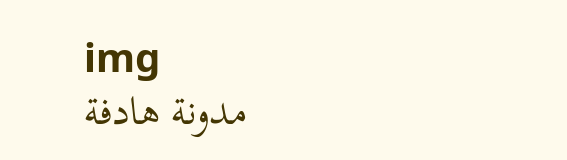img
مدونة هادفة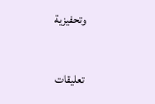وتحفيزية

تعليقات